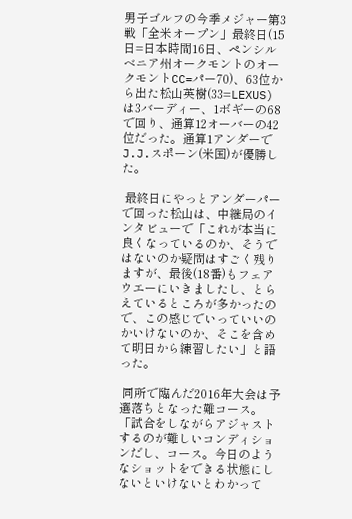男子ゴルフの今季メジャー第3戦「全米オープン」最終日(15日=日本時間16日、ペンシルベニア州オークモントのオークモントCC=パー70)、63位から出た松山英樹(33=LEXUS)は3バーディー、1ボギーの68で回り、通算12オーバーの42位だった。通算1アンダーでJ.J.スポーン(米国)が優勝した。

 最終日にやっとアンダーパーで回った松山は、中継局のインタビューで「これが本当に良くなっているのか、そうではないのか疑問はすごく残りますが、最後(18番)もフェアウエーにいきましたし、とらえているところが多かったので、この感じでいっていいのかいけないのか、そこを含めて明日から練習したい」と語った。

 同所で臨んだ2016年大会は予選落ちとなった難コース。「試合をしながらアジャストするのが難しいコンディションだし、コース。今日のようなショットをできる状態にしないといけないとわかって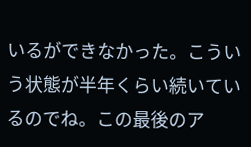いるができなかった。こういう状態が半年くらい続いているのでね。この最後のア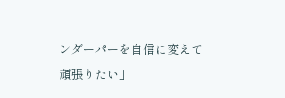ンダーパーを自信に変えて頑張りたい」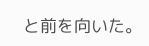と前を向いた。